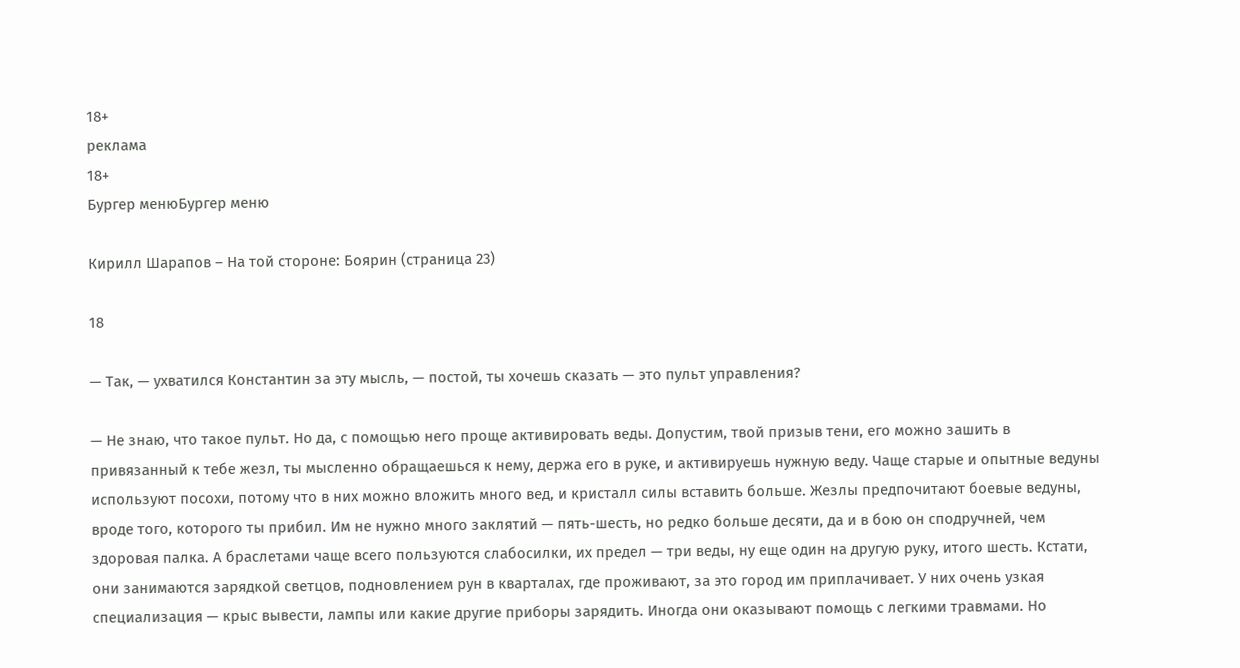18+
реклама
18+
Бургер менюБургер меню

Кирилл Шарапов – На той стороне: Боярин (страница 23)

18

— Так, — ухватился Константин за эту мысль, — постой, ты хочешь сказать — это пульт управления?

— Не знаю, что такое пульт. Но да, с помощью него проще активировать веды. Допустим, твой призыв тени, его можно зашить в привязанный к тебе жезл, ты мысленно обращаешься к нему, держа его в руке, и активируешь нужную веду. Чаще старые и опытные ведуны используют посохи, потому что в них можно вложить много вед, и кристалл силы вставить больше. Жезлы предпочитают боевые ведуны, вроде того, которого ты прибил. Им не нужно много заклятий — пять-шесть, но редко больше десяти, да и в бою он сподручней, чем здоровая палка. А браслетами чаще всего пользуются слабосилки, их предел — три веды, ну еще один на другую руку, итого шесть. Кстати, они занимаются зарядкой светцов, подновлением рун в кварталах, где проживают, за это город им приплачивает. У них очень узкая специализация — крыс вывести, лампы или какие другие приборы зарядить. Иногда они оказывают помощь с легкими травмами. Но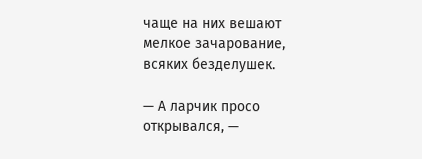чаще на них вешают мелкое зачарование, всяких безделушек.

— А ларчик просо открывался, —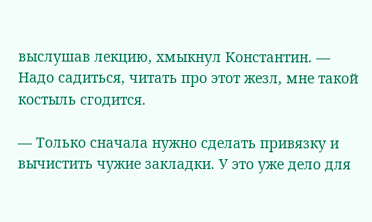выслушав лекцию, хмыкнул Константин. — Надо садиться, читать про этот жезл, мне такой костыль сгодится.

— Только сначала нужно сделать привязку и вычистить чужие закладки. У это уже дело для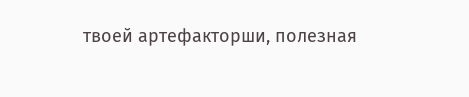твоей артефакторши, полезная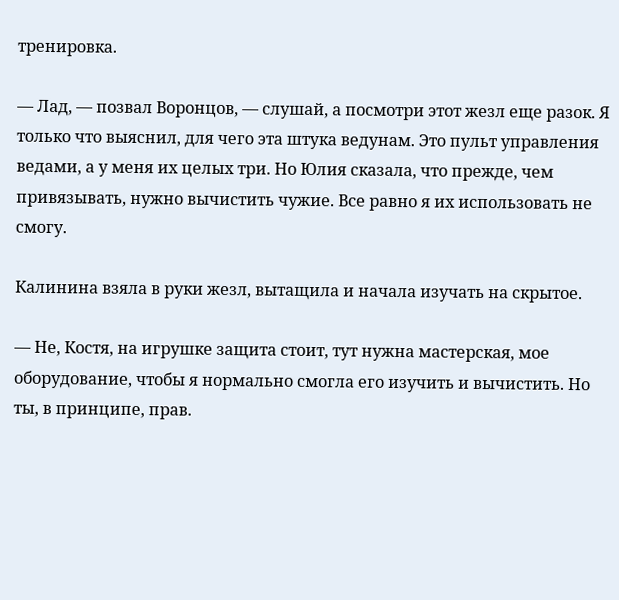тренировка.

— Лад, — позвал Воронцов, — слушай, а посмотри этот жезл еще разок. Я только что выяснил, для чего эта штука ведунам. Это пульт управления ведами, а у меня их целых три. Но Юлия сказала, что прежде, чем привязывать, нужно вычистить чужие. Все равно я их использовать не смогу.

Калинина взяла в руки жезл, вытащила и начала изучать на скрытое.

— Не, Костя, на игрушке защита стоит, тут нужна мастерская, мое оборудование, чтобы я нормально смогла его изучить и вычистить. Но ты, в принципе, прав.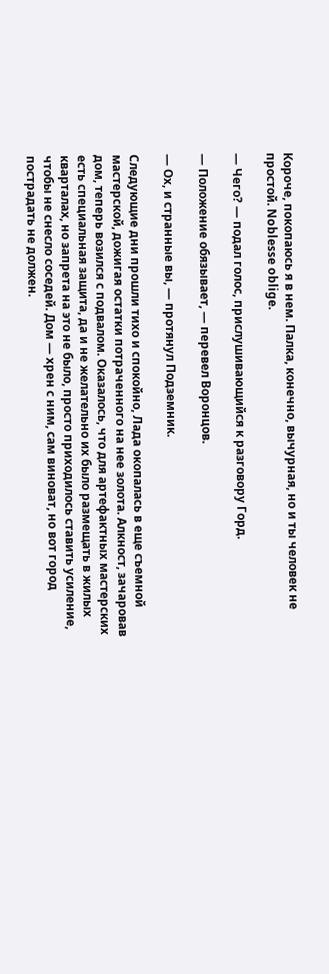Короче, покопаюсь я в нем. Палка, конечно, вычурная, но и ты человек не простой. Noblesse oblige.

— Чего? — подал голос, прислушивающийся к разговору Горд.

— Положение обязывает, — перевел Воронцов.

— Ох, и странные вы, — протянул Подземник.

Следующие дни прошли тихо и спокойно, Лада окопалась в еще съемной мастерской, дожигая остатки потраченного на нее золота. Алкност, зачаровав дом, теперь возился с подвалом. Оказалось, что для артефактных мастерских есть специальная защита, да и не желательно их было размещать в жилых кварталах, но запрета на это не было, просто приходилось ставить усиление, чтобы не снесло соседей. Дом — хрен с ним, сам виноват, но вот город пострадать не должен.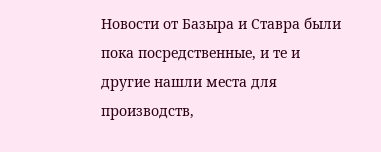Новости от Базыра и Ставра были пока посредственные, и те и другие нашли места для производств,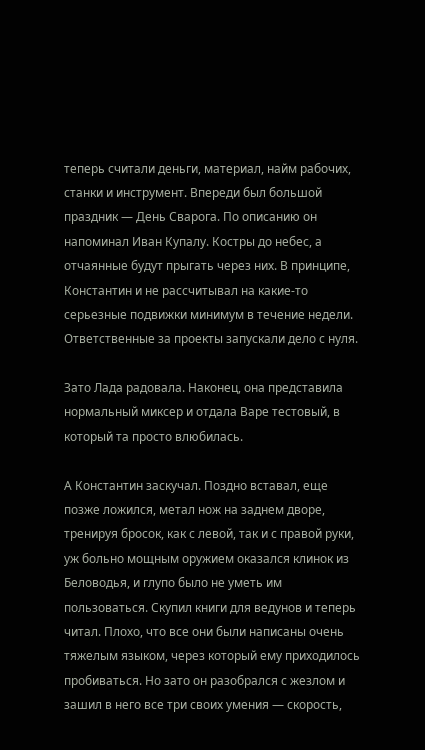теперь считали деньги, материал, найм рабочих, станки и инструмент. Впереди был большой праздник — День Сварога. По описанию он напоминал Иван Купалу. Костры до небес, а отчаянные будут прыгать через них. В принципе, Константин и не рассчитывал на какие-то серьезные подвижки минимум в течение недели. Ответственные за проекты запускали дело с нуля.

Зато Лада радовала. Наконец, она представила нормальный миксер и отдала Варе тестовый, в который та просто влюбилась.

А Константин заскучал. Поздно вставал, еще позже ложился, метал нож на заднем дворе, тренируя бросок, как с левой, так и с правой руки, уж больно мощным оружием оказался клинок из Беловодья, и глупо было не уметь им пользоваться. Скупил книги для ведунов и теперь читал. Плохо, что все они были написаны очень тяжелым языком, через который ему приходилось пробиваться. Но зато он разобрался с жезлом и зашил в него все три своих умения — скорость,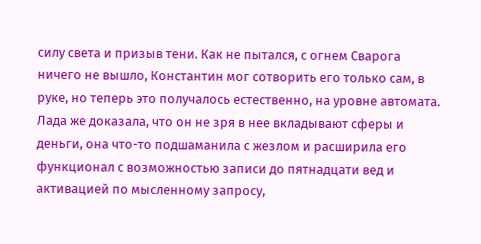силу света и призыв тени. Как не пытался, с огнем Сварога ничего не вышло, Константин мог сотворить его только сам, в руке, но теперь это получалось естественно, на уровне автомата. Лада же доказала, что он не зря в нее вкладывают сферы и деньги, она что-то подшаманила с жезлом и расширила его функционал с возможностью записи до пятнадцати вед и активацией по мысленному запросу,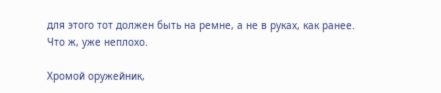для этого тот должен быть на ремне, а не в руках, как ранее. Что ж, уже неплохо.

Хромой оружейник,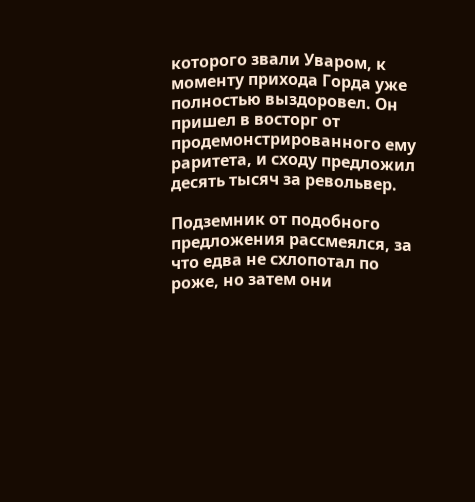которого звали Уваром, к моменту прихода Горда уже полностью выздоровел. Он пришел в восторг от продемонстрированного ему раритета, и сходу предложил десять тысяч за револьвер.

Подземник от подобного предложения рассмеялся, за что едва не схлопотал по роже, но затем они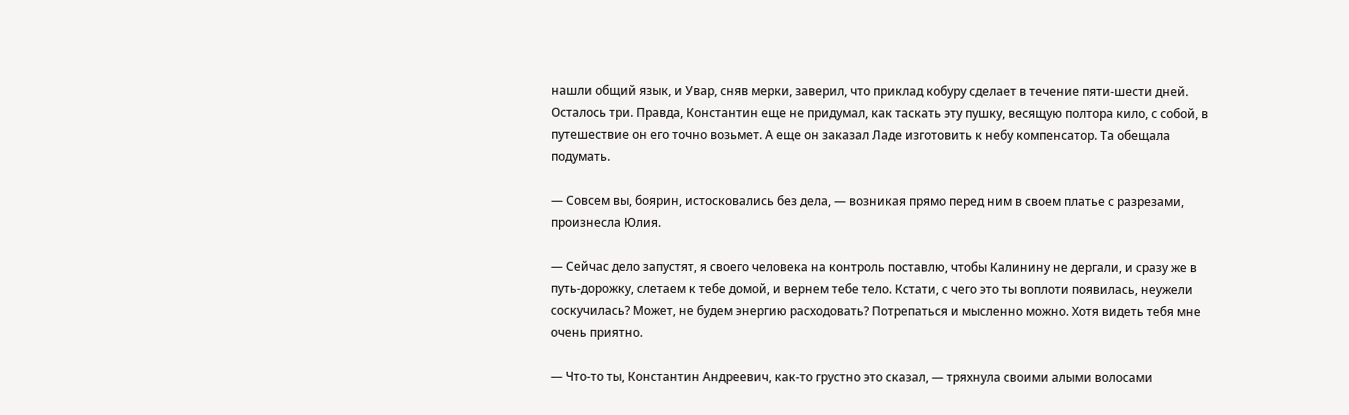нашли общий язык, и Увар, сняв мерки, заверил, что приклад кобуру сделает в течение пяти-шести дней. Осталось три. Правда, Константин еще не придумал, как таскать эту пушку, весящую полтора кило, с собой, в путешествие он его точно возьмет. А еще он заказал Ладе изготовить к небу компенсатор. Та обещала подумать.

— Совсем вы, боярин, истосковались без дела, — возникая прямо перед ним в своем платье с разрезами, произнесла Юлия.

— Сейчас дело запустят, я своего человека на контроль поставлю, чтобы Калинину не дергали, и сразу же в путь-дорожку, слетаем к тебе домой, и вернем тебе тело. Кстати, с чего это ты воплоти появилась, неужели соскучилась? Может, не будем энергию расходовать? Потрепаться и мысленно можно. Хотя видеть тебя мне очень приятно.

— Что-то ты, Константин Андреевич, как-то грустно это сказал, — тряхнула своими алыми волосами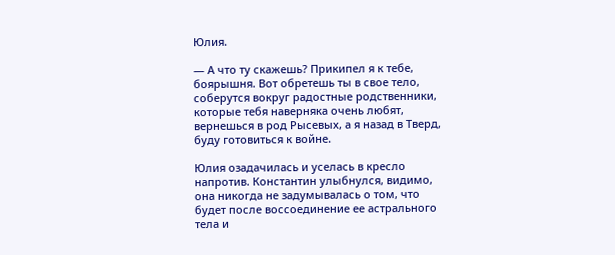Юлия.

— А что ту скажешь? Прикипел я к тебе, боярышня. Вот обретешь ты в свое тело, соберутся вокруг радостные родственники, которые тебя наверняка очень любят, вернешься в род Рысевых, а я назад в Тверд, буду готовиться к войне.

Юлия озадачилась и уселась в кресло напротив. Константин улыбнулся, видимо, она никогда не задумывалась о том, что будет после воссоединение ее астрального тела и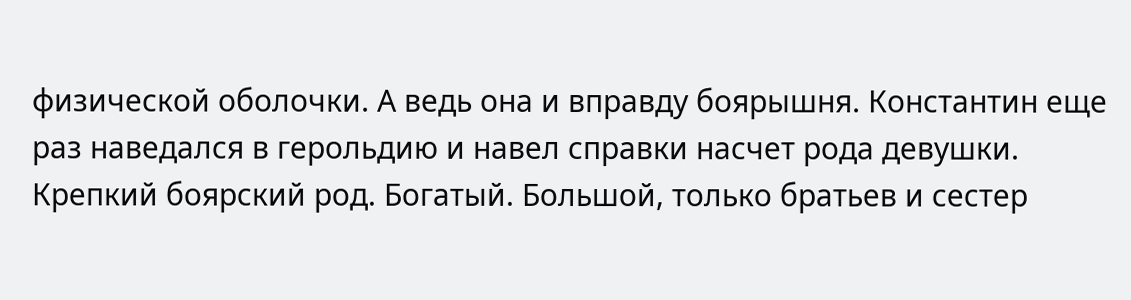физической оболочки. А ведь она и вправду боярышня. Константин еще раз наведался в герольдию и навел справки насчет рода девушки. Крепкий боярский род. Богатый. Большой, только братьев и сестер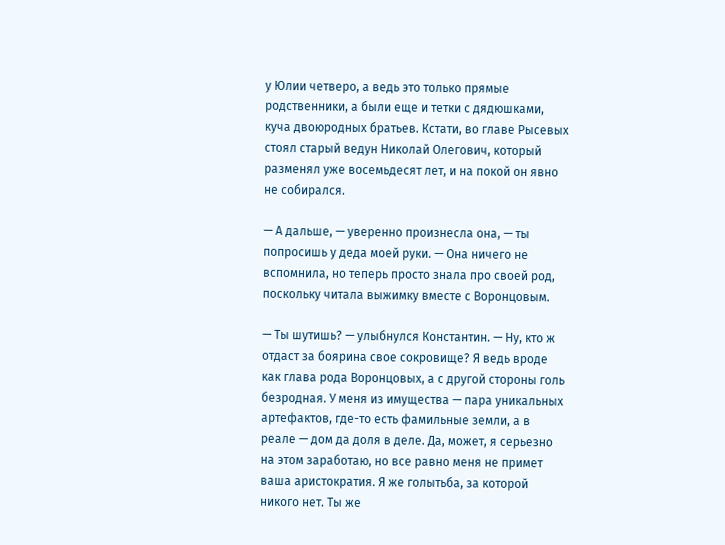у Юлии четверо, а ведь это только прямые родственники, а были еще и тетки с дядюшками, куча двоюродных братьев. Кстати, во главе Рысевых стоял старый ведун Николай Олегович, который разменял уже восемьдесят лет, и на покой он явно не собирался.

— А дальше, — уверенно произнесла она, — ты попросишь у деда моей руки. — Она ничего не вспомнила, но теперь просто знала про своей род, поскольку читала выжимку вместе с Воронцовым.

— Ты шутишь? — улыбнулся Константин. — Ну, кто ж отдаст за боярина свое сокровище? Я ведь вроде как глава рода Воронцовых, а с другой стороны голь безродная. У меня из имущества — пара уникальных артефактов, где-то есть фамильные земли, а в реале — дом да доля в деле. Да, может, я серьезно на этом заработаю, но все равно меня не примет ваша аристократия. Я же голытьба, за которой никого нет. Ты же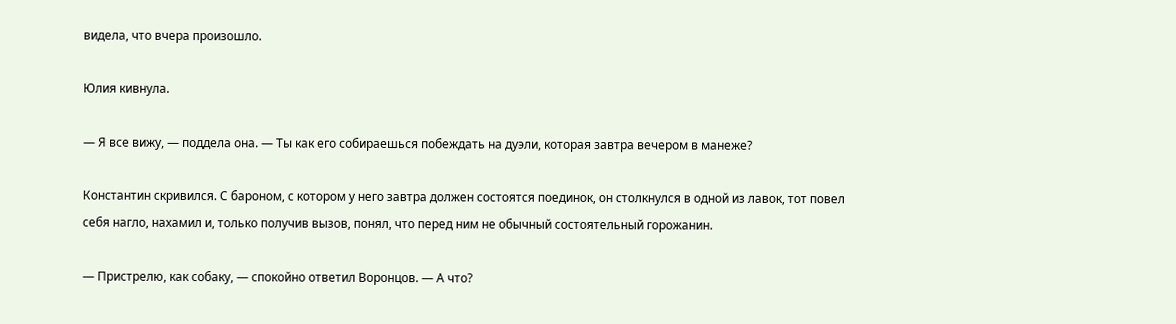видела, что вчера произошло.

Юлия кивнула.

— Я все вижу, — поддела она. — Ты как его собираешься побеждать на дуэли, которая завтра вечером в манеже?

Константин скривился. С бароном, с котором у него завтра должен состоятся поединок, он столкнулся в одной из лавок, тот повел себя нагло, нахамил и, только получив вызов, понял, что перед ним не обычный состоятельный горожанин.

— Пристрелю, как собаку, — спокойно ответил Воронцов. — А что?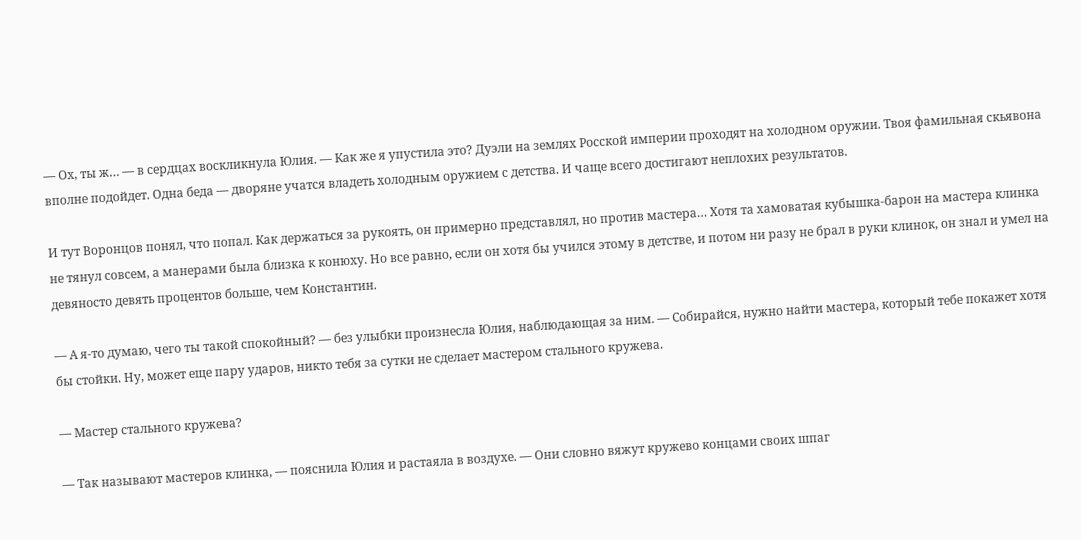— Ох, ты ж… — в сердцах воскликнула Юлия. — Как же я упустила это? Дуэли на землях Росской империи проходят на холодном оружии. Твоя фамильная скьявона вполне подойдет. Одна беда — дворяне учатся владеть холодным оружием с детства. И чаще всего достигают неплохих результатов.

И тут Воронцов понял, что попал. Как держаться за рукоять, он примерно представлял, но против мастера… Хотя та хамоватая кубышка-барон на мастера клинка не тянул совсем, а манерами была близка к конюху. Но все равно, если он хотя бы учился этому в детстве, и потом ни разу не брал в руки клинок, он знал и умел на девяносто девять процентов больше, чем Константин.

— А я-то думаю, чего ты такой спокойный? — без улыбки произнесла Юлия, наблюдающая за ним. — Собирайся, нужно найти мастера, который тебе покажет хотя бы стойки. Ну, может еще пару ударов, никто тебя за сутки не сделает мастером стального кружева.

— Мастер стального кружева?

— Так называют мастеров клинка, — пояснила Юлия и растаяла в воздухе. — Они словно вяжут кружево концами своих шпаг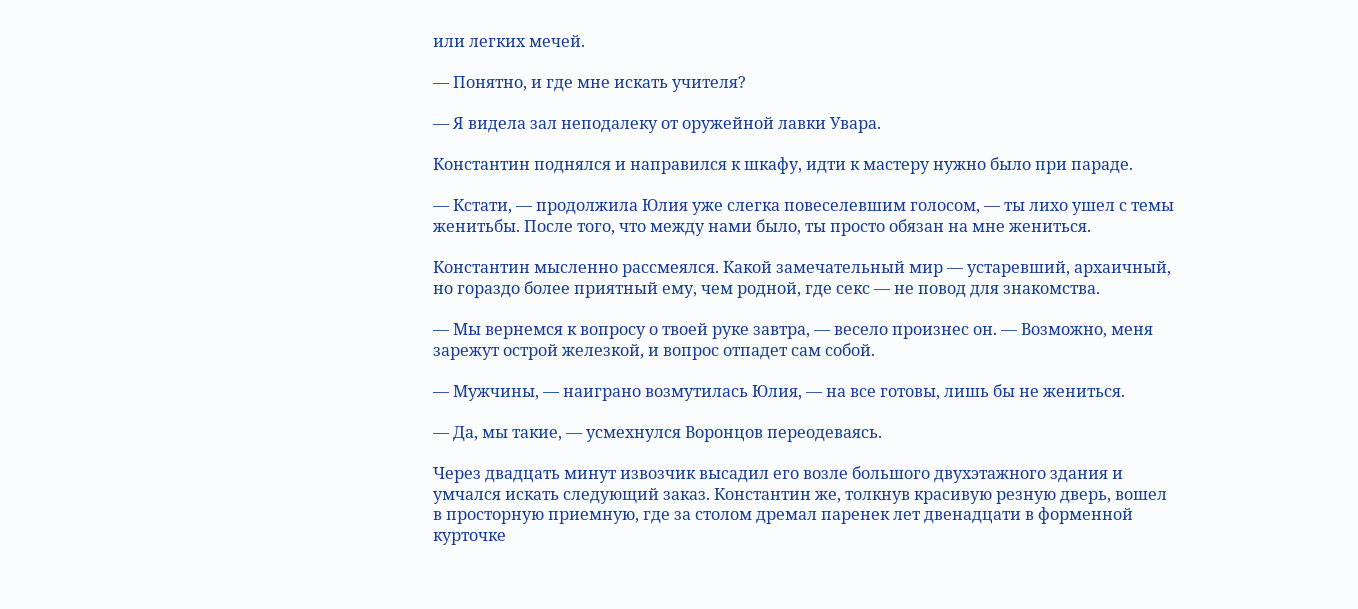или легких мечей.

— Понятно, и где мне искать учителя?

— Я видела зал неподалеку от оружейной лавки Увара.

Константин поднялся и направился к шкафу, идти к мастеру нужно было при параде.

— Кстати, — продолжила Юлия уже слегка повеселевшим голосом, — ты лихо ушел с темы женитьбы. После того, что между нами было, ты просто обязан на мне жениться.

Константин мысленно рассмеялся. Какой замечательный мир — устаревший, архаичный, но гораздо более приятный ему, чем родной, где секс — не повод для знакомства.

— Мы вернемся к вопросу о твоей руке завтра, — весело произнес он. — Возможно, меня зарежут острой железкой, и вопрос отпадет сам собой.

— Мужчины, — наиграно возмутилась Юлия, — на все готовы, лишь бы не жениться.

— Да, мы такие, — усмехнулся Воронцов переодеваясь.

Через двадцать минут извозчик высадил его возле большого двухэтажного здания и умчался искать следующий заказ. Константин же, толкнув красивую резную дверь, вошел в просторную приемную, где за столом дремал паренек лет двенадцати в форменной курточке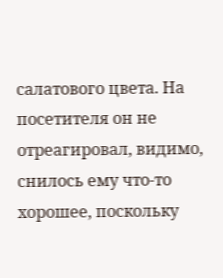салатового цвета. На посетителя он не отреагировал, видимо, снилось ему что-то хорошее, поскольку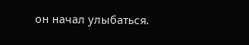он начал улыбаться.